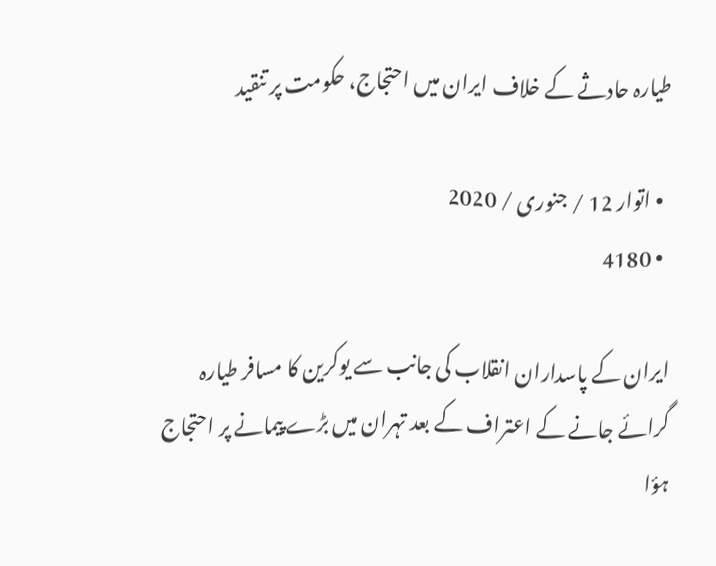طیارہ حادثے کے خلاف ایران میں احتجاج، حکومت پر تنقید

  • اتوار 12 / جنوری / 2020
  • 4180

ایران کے پاسداران انقلاب کی جانب سے یوکرین کا مسافر طیارہ گرائے جانے کے اعتراف کے بعد تہران میں بڑے پیمانے پر احتجاج ہؤا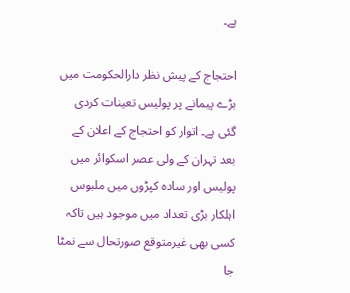ہے۔

احتجاج کے پیش نظر دارالحکومت میں بڑے پیمانے پر پولیس تعینات کردی گئی ہے۔ اتوار کو احتجاج کے اعلان کے بعد تہران کے ولی عصر اسکوائر میں پولیس اور سادہ کپڑوں میں ملبوس اہلکار بڑی تعداد میں موجود ہیں تاکہ کسی بھی غیرمتوقع صورتحال سے نمٹا جا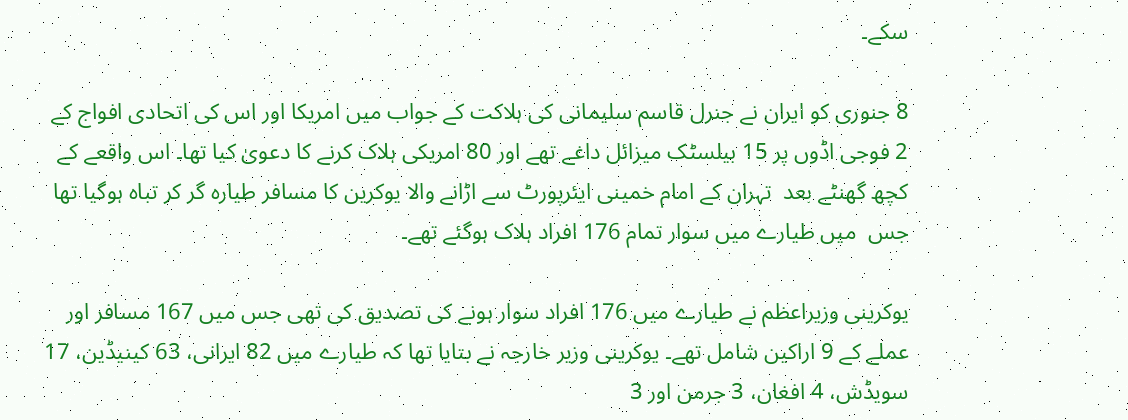سکے۔

8 جنوری کو ایران نے جنرل قاسم سلیمانی کی ہلاکت کے جواب میں امریکا اور اس کی اتحادی افواج کے 2 فوجی اڈوں پر 15 بیلسٹک میزائل داغے تھے اور 80 امریکی ہلاک کرنے کا دعویٰ کیا تھا۔ اس واقعے کے کچھ گھنٹے بعد  تہران کے امام خمینی ایئرپورٹ سے اڑانے والا یوکرین کا مسافر طیارہ گر کر تباہ ہوگیا تھا جس  میں طیارے میں سوار تمام 176 افراد ہلاک ہوگئے تھے۔

یوکرینی وزیراعظم نے طیارے میں 176 افراد سوار ہونے کی تصدیق کی تھی جس میں 167 مسافر اور عملے کے 9 اراکین شامل تھے۔ یوکرینی وزیر خارجہ نے بتایا تھا کہ طیارے میں 82 ایرانی، 63 کینیڈین، 17 سویڈش، 4 افغان، 3 جرمن اور 3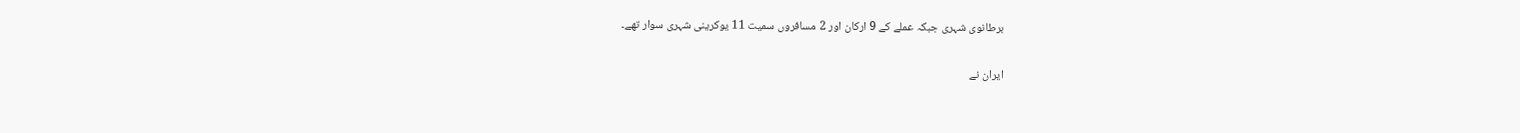برطانوی شہری جبکہ عملے کے 9 ارکان اور 2 مسافروں سمیت 11 یوکرینی شہری سوار تھے۔

ایران نے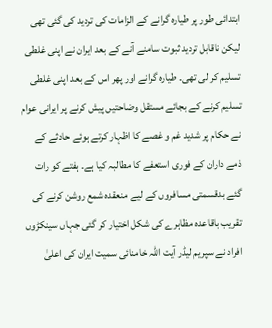ابتدائی طور پر طیارہ گرانے کے الزامات کی تردید کی گئی تھی لیکن ناقابل تردید ثبوت سامنے آنے کے بعد ایران نے اپنی غلطی تسلیم کر لی تھی۔ طیارہ گرانے اور پھر اس کے بعد اپنی غلطی تسلیم کرنے کے بجائے مستقل وضاحتیں پیش کرنے پر ایرانی عوام نے حکام پر شدید غم و غصے کا اظہار کرتے ہوئے حادثے کے ذمے داران کے فوری استعفے کا مطالبہ کیا ہے۔ ہفتے کو رات گئے بدقسمتی مسافروں کے لیے منعقدہ شمع روشن کرنے کی تقریب باقاعدہ مظاہرے کی شکل اختیار کر گئی جہاں سینکڑوں افراد نے سپریم لیڈر آیت اللہ خامنائی سمیت ایران کی اعلیٰ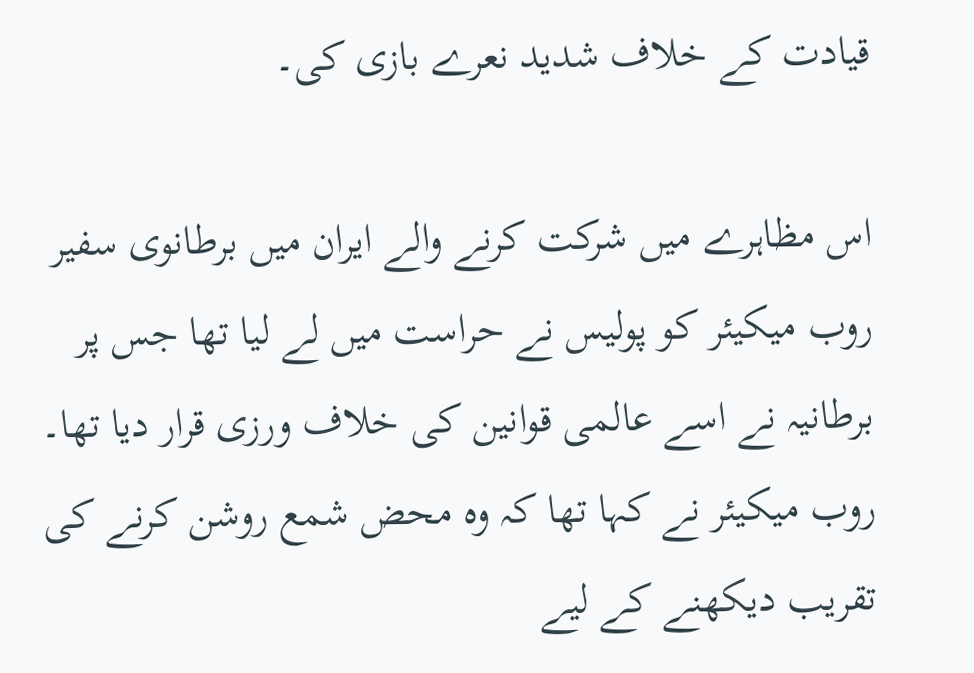قیادت کے خلاف شدید نعرے بازی کی۔

اس مظاہرے میں شرکت کرنے والے ایران میں برطانوی سفیر روب میکیئر کو پولیس نے حراست میں لے لیا تھا جس پر برطانیہ نے اسے عالمی قوانین کی خلاف ورزی قرار دیا تھا۔ روب میکیئر نے کہا تھا کہ وہ محض شمع روشن کرنے کی تقریب دیکھنے کے لیے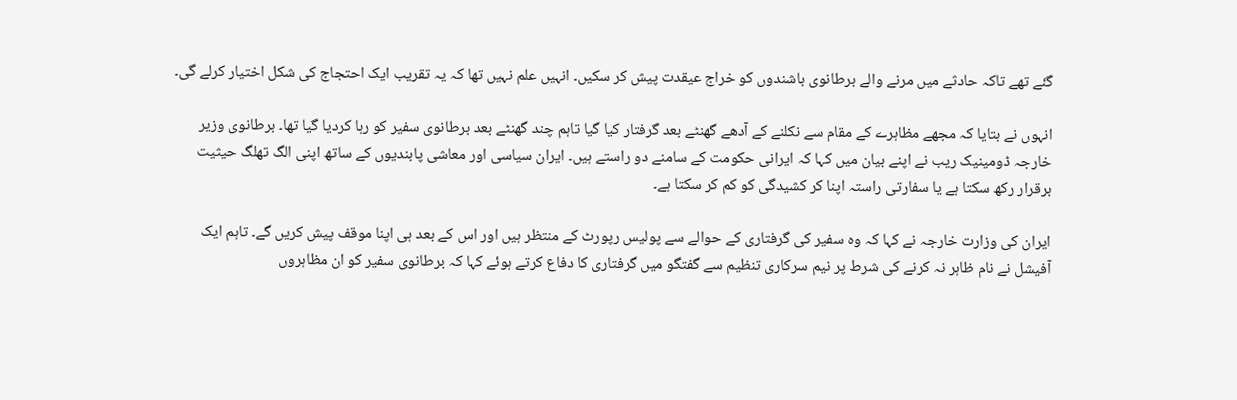گئے تھے تاکہ حادثے میں مرنے والے برطانوی باشندوں کو خراج عیقدت پیش کر سکیں۔ انہیں علم نہیں تھا کہ یہ تقریب ایک احتجاج کی شکل اختیار کرلے گی۔

انہوں نے بتایا کہ مجھے مظاہرے کے مقام سے نکلنے کے آدھے گھنٹے بعد گرفتار کیا گیا تاہم چند گھنٹے بعد برطانوی سفیر کو رہا کردیا گیا تھا۔ برطانوی وزیر خارجہ ڈومینیک ریب نے اپنے بیان میں کہا کہ ایرانی حکومت کے سامنے دو راستے ہیں۔ ایران سیاسی اور معاشی پابندیوں کے ساتھ اپنی الگ تھلگ حیثیت برقرار رکھ سکتا ہے یا سفارتی راستہ اپنا کر کشیدگی کو کم کر سکتا ہے۔

ایران کی وزارت خارجہ نے کہا کہ وہ سفیر کی گرفتاری کے حوالے سے پولیس رپورٹ کے منتظر ہیں اور اس کے بعد ہی اپنا موقف پیش کریں گے۔ تاہم ایک آفیشل نے نام ظاہر نہ کرنے کی شرط پر نیم سرکاری تنظیم سے گفتگو میں گرفتاری کا دفاع کرتے ہوئے کہا کہ برطانوی سفیر کو ان مظاہروں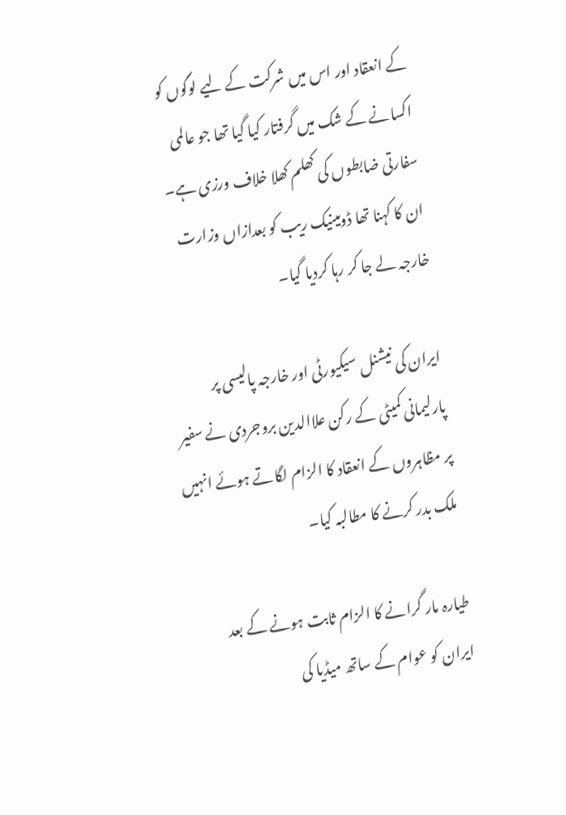کے انعقاد اور اس میں شرکت کے لیے لوگوں کو اکسانے کے شک میں گرفتار کیا گیا تھا جو عالمی سفارتی ضابطوں کی کھلم کھلا خلاف ورزی ہے۔ ان کا کہنا تھا ڈومینیک ریب کو بعدازاں وزارت خارجہ لے جا کر رہا کردیا گیا۔

ایران کی نیشنل سیکیورٹی اور خارجہ پالیسی پر پارلیمانی کمیٹی کے رکن علاالدین بروجردی نے سفیر پر مظاہروں کے انعقاد کا الزام لگاتے ہوئے انہیں ملک بدر کرنے کا مطالبہ کیا۔

طیارہ مار گرانے کا الزام ثابت ہونے کے بعد ایران کو عوام کے ساتھ میڈیا کی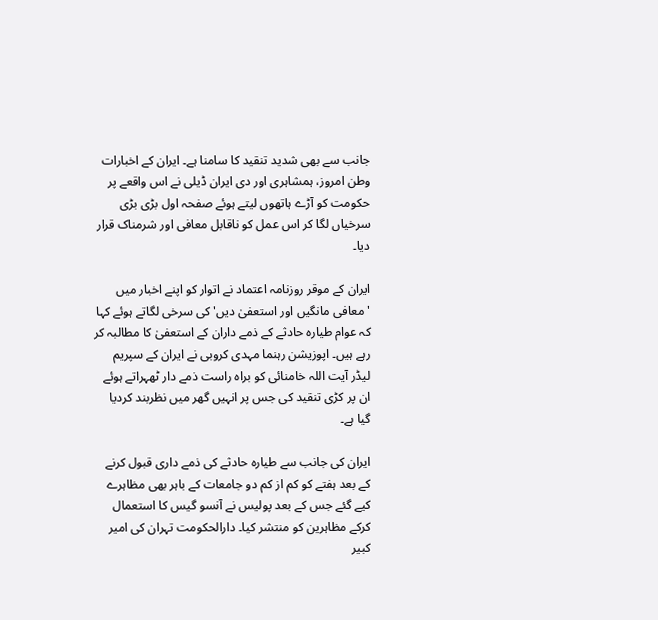جانب سے بھی شدید تنقید کا سامنا ہے۔ ایران کے اخبارات وطن امروز، ہمشاہری اور دی ایران ڈیلی نے اس واقعے پر حکومت کو آڑے ہاتھوں لیتے ہوئے صفحہ اول بڑی بڑی سرخیاں لگا کر اس عمل کو ناقابل معافی اور شرمناک قرار دیا۔

ایران کے موقر روزنامہ اعتماد نے اتوار کو اپنے اخبار میں 'معافی مانگیں اور استعفیٰ دیں' کی سرخی لگاتے ہوئے کہا کہ عوام طیارہ حادثے کے ذمے داران کے استعفیٰ کا مطالبہ کر رہے ہیں۔ اپوزیشن رہنما مہدی کروبی نے ایران کے سپریم لیڈر آیت اللہ خامنائی کو براہ راست ذمے دار ٹھہراتے ہوئے  ان پر کڑی تنقید کی جس پر انہیں گھر میں نظربند کردیا گیا ہے۔

ایران کی جانب سے طیارہ حادثے کی ذمے داری قبول کرنے کے بعد ہفتے کو کم از کم دو جامعات کے باہر بھی مظاہرے کیے گئے جس کے بعد پولیس نے آنسو گیس کا استعمال کرکے مظاہرین کو منتشر کیا۔ دارالحکومت تہران کی امیر کبیر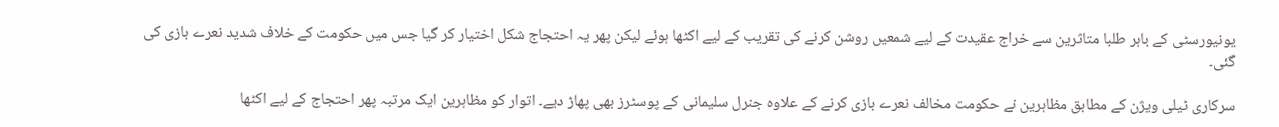یونیورسٹی کے باہر طلبا متاثرین سے خراج عقیدت کے لیے شمعیں روشن کرنے کی تقریب کے لیے اکٹھا ہوئے لیکن پھر یہ احتجاج شکل اختیار کر گیا جس میں حکومت کے خلاف شدید نعرے بازی کی گئی۔

سرکاری ٹیلی ویژن کے مطابق مظاہرین نے حکومت مخالف نعرے بازی کرنے کے علاوہ جنرل سلیمانی کے پوسٹرز بھی پھاڑ دیے۔ اتوار کو مظاہرین ایک مرتبہ پھر احتجاج کے لیے اکٹھا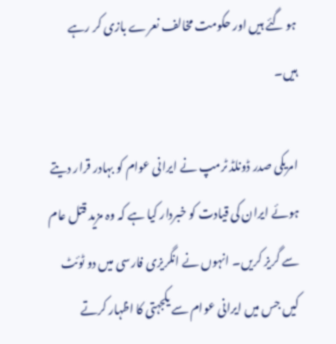ہو گئے ہیں اور حکومت مخالف نعرے بازی کر رہے ہیں۔

امریکی صدر ڈونلڈ ٹرمپ نے ایرانی عوام کو بہادر قرار دیتے ہوئے ایران کی قیادت کو خبردار کیا ہے کہ وہ مزید قتل عام سے گریز کریں۔ انہوں نے انگریزی فارسی میں دو ٹوئٹ کیں جس میں ایرانی عوام سے یکجہتی کا اظہار کرتے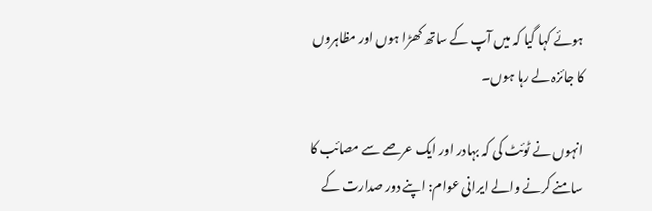ہوئے کہا گیا کہ میں آپ کے ساتھ کھڑا ہوں اور مظاہروں کا جائزہ لے رہا ہوں۔

انہوں نے ٹوئٹ کی کہ بہادر اور ایک عرصے سے مصائب کا سامنے کرنے والے ایرانی عوام: اپنے دور صدارت کے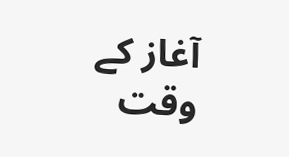آغاز کے وقت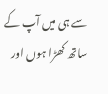سے ہی میں آپ کے ساتھ کھڑا ہوں اور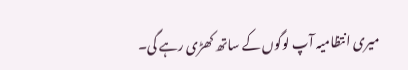میری انتظامیہ آپ لوگوں کے ساتھ کھڑی رہے گی۔